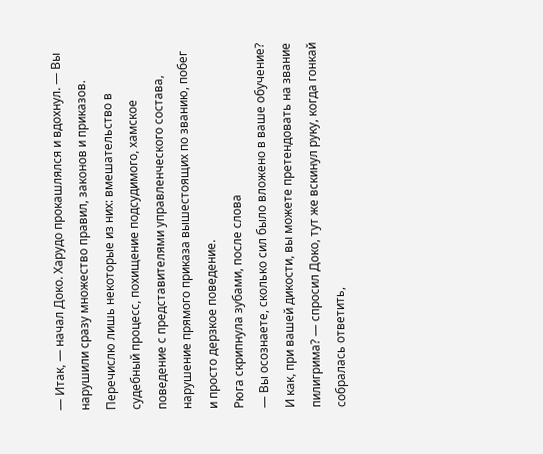— Итак, — начал Доко. Харудо прокашлялся и вдохнул. — Вы нарушили сразу множество правил, законов и приказов. Перечислю лишь некоторые из них: вмешательство в судебный процесс, похищение подсудимого, хамское поведение с представителями управленческого состава, нарушение прямого приказа вышестоящих по званию, побег и просто дерзкое поведение.
Рюга скрипнула зубами, после слова
— Вы осознаете, сколько сил было вложено в ваше обучение? И как, при вашей дикости, вы можете претендовать на звание пилигрима? — спросил Доко, тут же вскинул руку, когда гонкай собралась ответить,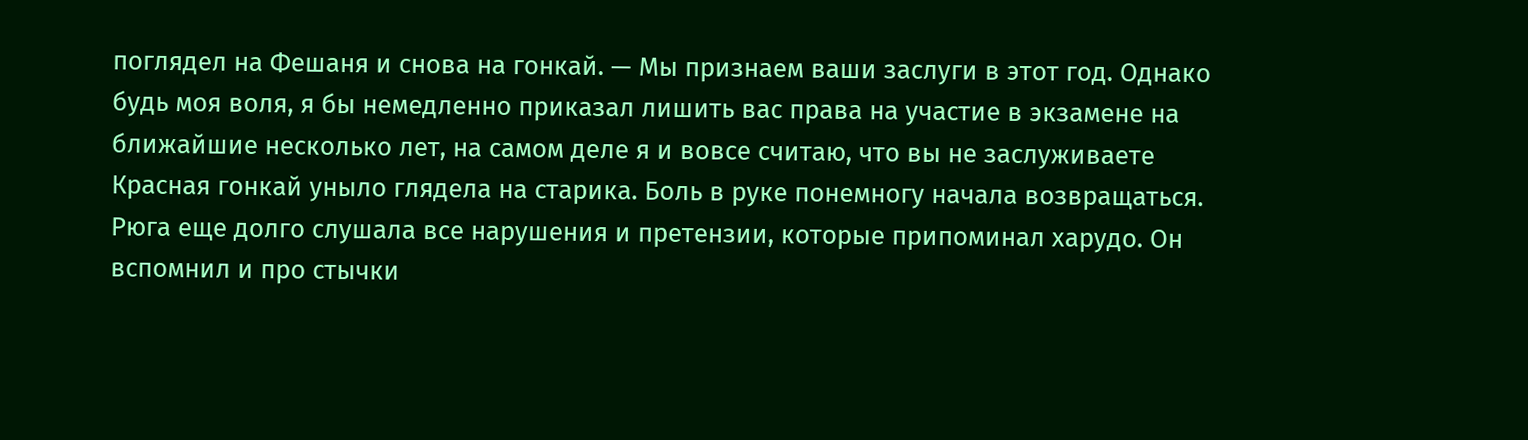поглядел на Фешаня и снова на гонкай. — Мы признаем ваши заслуги в этот год. Однако будь моя воля, я бы немедленно приказал лишить вас права на участие в экзамене на ближайшие несколько лет, на самом деле я и вовсе считаю, что вы не заслуживаете
Красная гонкай уныло глядела на старика. Боль в руке понемногу начала возвращаться. Рюга еще долго слушала все нарушения и претензии, которые припоминал харудо. Он вспомнил и про стычки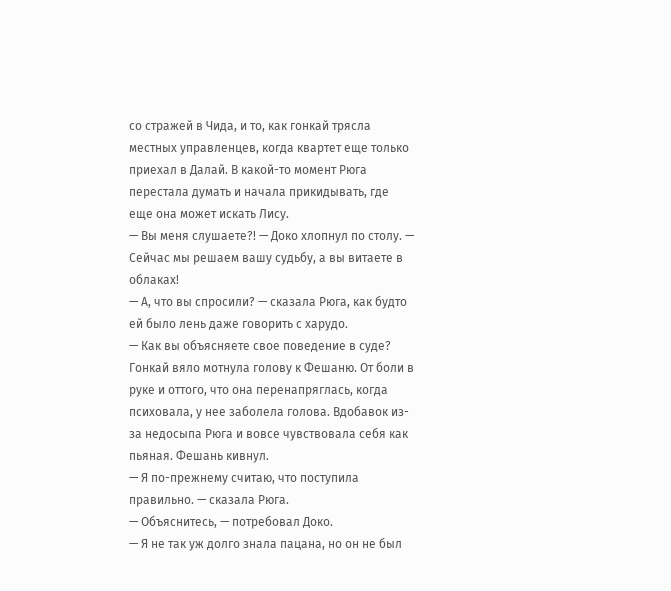со стражей в Чида, и то, как гонкай трясла местных управленцев, когда квартет еще только приехал в Далай. В какой-то момент Рюга перестала думать и начала прикидывать, где еще она может искать Лису.
— Вы меня слушаете?! — Доко хлопнул по столу. — Сейчас мы решаем вашу судьбу, а вы витаете в облаках!
— А, что вы спросили? — сказала Рюга, как будто ей было лень даже говорить с харудо.
— Как вы объясняете свое поведение в суде?
Гонкай вяло мотнула голову к Фешаню. От боли в руке и оттого, что она перенапряглась, когда психовала, у нее заболела голова. Вдобавок из-за недосыпа Рюга и вовсе чувствовала себя как пьяная. Фешань кивнул.
— Я по-прежнему считаю, что поступила правильно. — сказала Рюга.
— Объяснитесь, — потребовал Доко.
— Я не так уж долго знала пацана, но он не был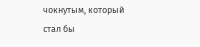чокнутым, который стал бы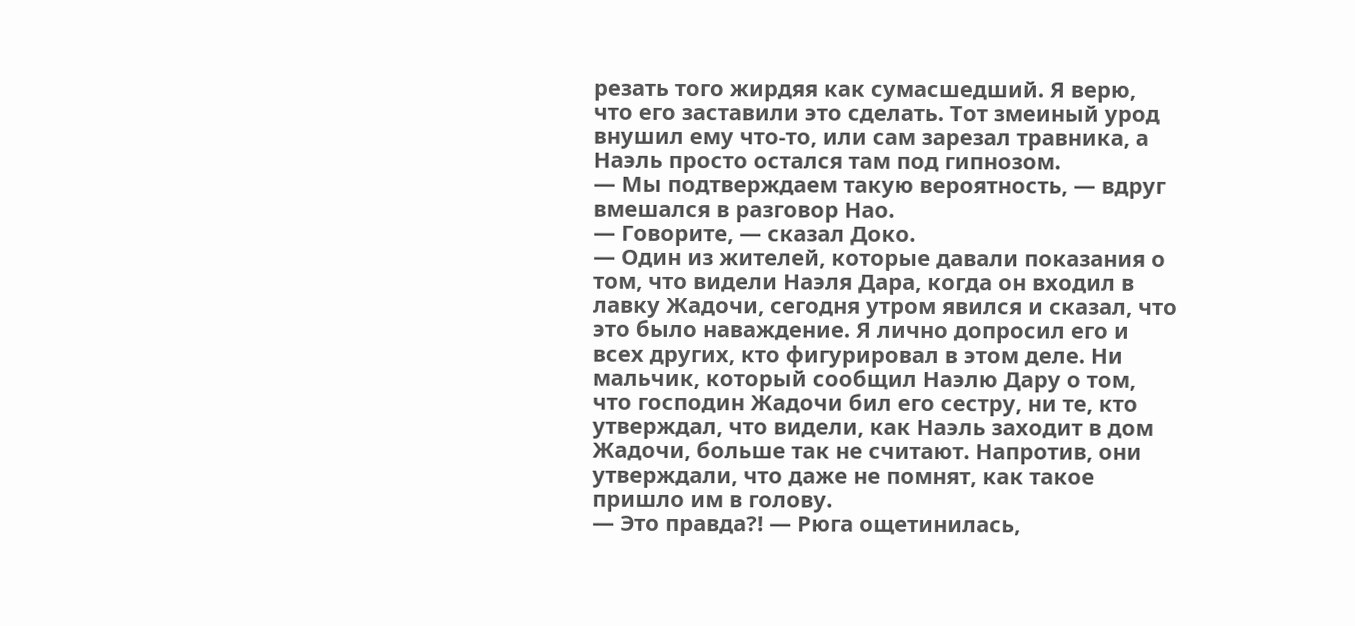резать того жирдяя как сумасшедший. Я верю, что его заставили это сделать. Тот змеиный урод внушил ему что-то, или сам зарезал травника, а Наэль просто остался там под гипнозом.
— Мы подтверждаем такую вероятность, — вдруг вмешался в разговор Нао.
— Говорите, — сказал Доко.
— Один из жителей, которые давали показания о том, что видели Наэля Дара, когда он входил в лавку Жадочи, сегодня утром явился и сказал, что это было наваждение. Я лично допросил его и всех других, кто фигурировал в этом деле. Ни мальчик, который сообщил Наэлю Дару о том, что господин Жадочи бил его сестру, ни те, кто утверждал, что видели, как Наэль заходит в дом Жадочи, больше так не считают. Напротив, они утверждали, что даже не помнят, как такое пришло им в голову.
— Это правда?! — Рюга ощетинилась,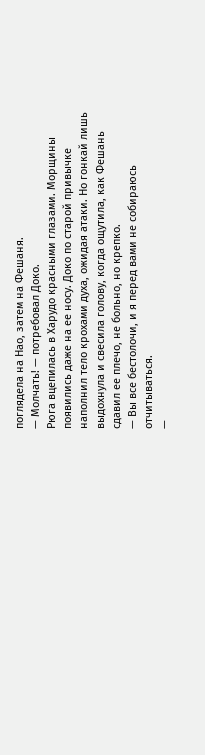поглядела на Нао, затем на Фешаня.
— Молчать! — потребовал Доко.
Рюга вцепилась в Харудо красными глазами. Морщины появились даже на ее носу. Доко по старой привычке наполнил тело крохами духа, ожидая атаки. Но гонкай лишь выдохнула и свесила голову, когда ощутила, как Фешань сдавил ее плечо, не больно, но крепко.
— Вы все бестолочи, и я перед вами не собираюсь отчитываться.
—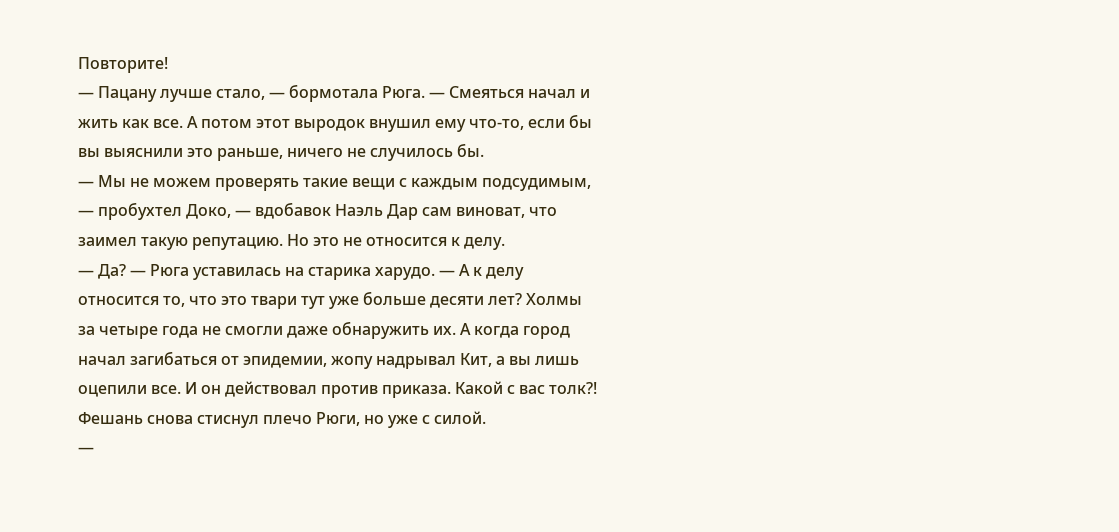Повторите!
— Пацану лучше стало, — бормотала Рюга. — Смеяться начал и жить как все. А потом этот выродок внушил ему что-то, если бы вы выяснили это раньше, ничего не случилось бы.
— Мы не можем проверять такие вещи с каждым подсудимым, — пробухтел Доко, — вдобавок Наэль Дар сам виноват, что заимел такую репутацию. Но это не относится к делу.
— Да? — Рюга уставилась на старика харудо. — А к делу относится то, что это твари тут уже больше десяти лет? Холмы за четыре года не смогли даже обнаружить их. А когда город начал загибаться от эпидемии, жопу надрывал Кит, а вы лишь оцепили все. И он действовал против приказа. Какой с вас толк?!
Фешань снова стиснул плечо Рюги, но уже с силой.
—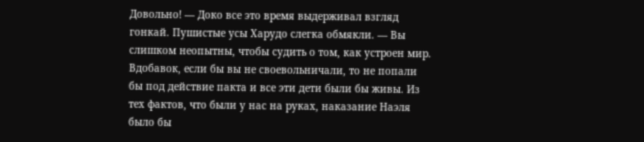Довольно! — Доко все это время выдерживал взгляд гонкай. Пушистые усы Харудо слегка обмякли. — Вы слишком неопытны, чтобы судить о том, как устроен мир. Вдобавок, если бы вы не своевольничали, то не попали бы под действие пакта и все эти дети были бы живы. Из тех фактов, что были у нас на руках, наказание Наэля было бы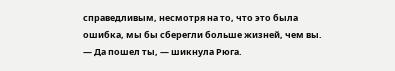справедливым, несмотря на то, что это была ошибка, мы бы сберегли больше жизней, чем вы.
— Да пошел ты, — шикнула Рюга.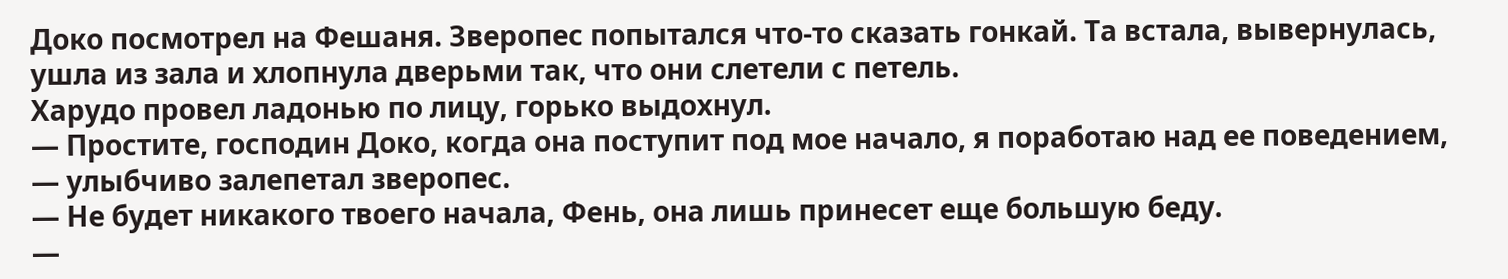Доко посмотрел на Фешаня. Зверопес попытался что-то сказать гонкай. Та встала, вывернулась, ушла из зала и хлопнула дверьми так, что они слетели с петель.
Харудо провел ладонью по лицу, горько выдохнул.
— Простите, господин Доко, когда она поступит под мое начало, я поработаю над ее поведением, — улыбчиво залепетал зверопес.
— Не будет никакого твоего начала, Фень, она лишь принесет еще большую беду.
—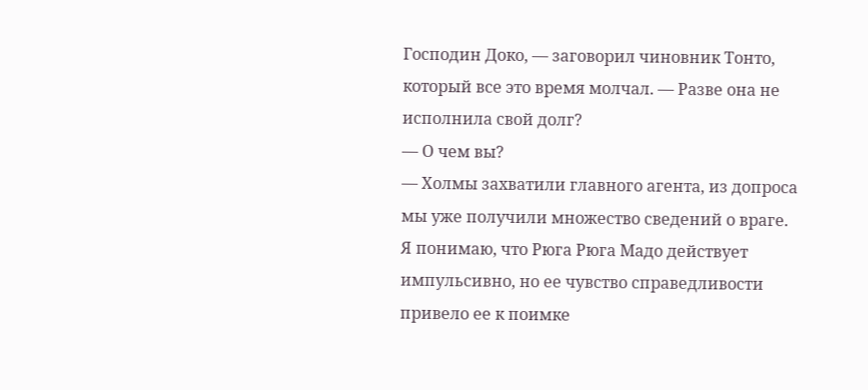Господин Доко, — заговорил чиновник Тонто, который все это время молчал. — Разве она не исполнила свой долг?
— О чем вы?
— Холмы захватили главного агента, из допроса мы уже получили множество сведений о враге. Я понимаю, что Рюга Рюга Мадо действует импульсивно, но ее чувство справедливости привело ее к поимке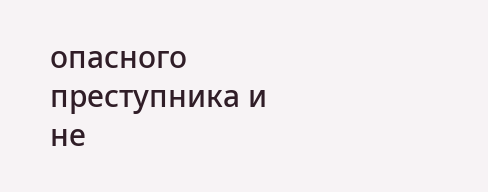опасного преступника и не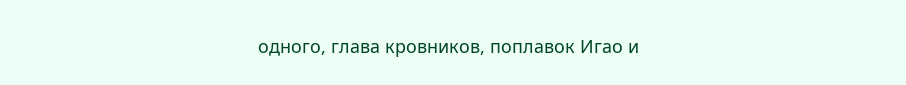одного, глава кровников, поплавок Игао и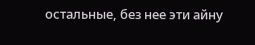остальные, без нее эти айну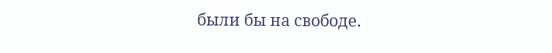были бы на свободе.